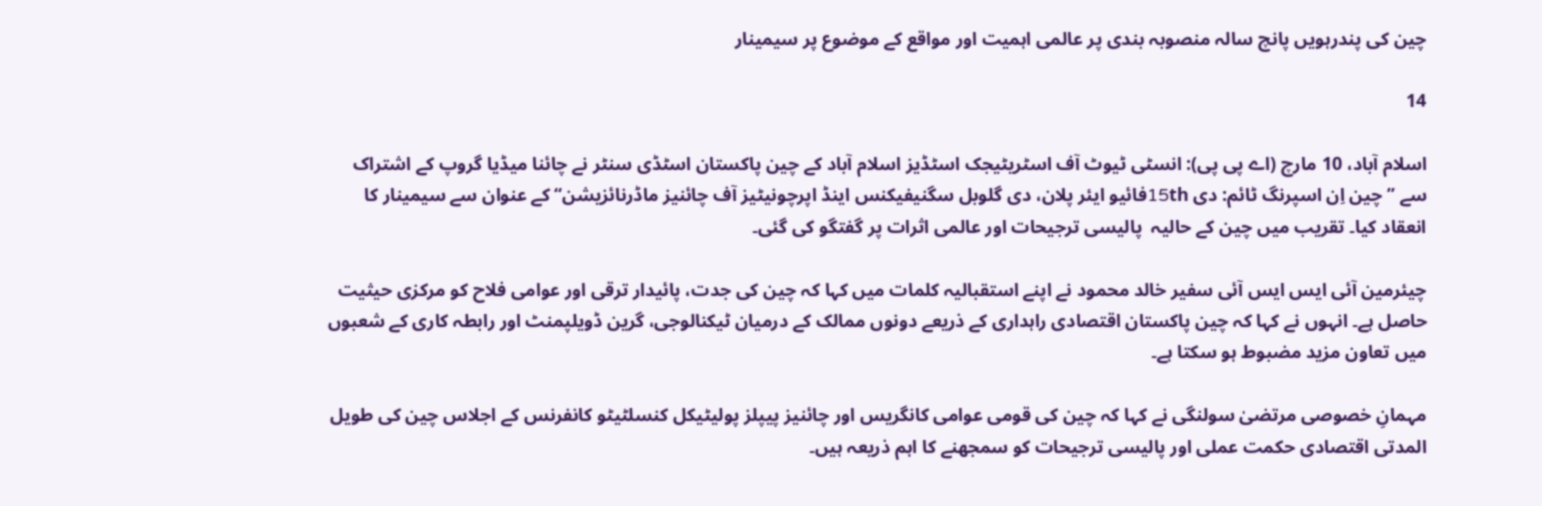چین کی پندرہویں پانچ سالہ منصوبہ بندی پر عالمی اہمیت اور مواقع کے موضوع پر سیمینار

14

اسلام آباد، 10 مارچ (اے پی پی): انسٹی ٹیوٹ آف اسٹریٹیجک اسٹڈیز اسلام آباد کے چین پاکستان اسٹڈی سنٹر نے چائنا میڈیا گروپ کے اشتراک سے ’’چین اِن اسپرنگ ٹائم: دی 15thفائیو ایئر پلان، دی گلوبل سگنیفیکنس اینڈ اپرچونیٹیز آف چائنیز ماڈرنائزیشن‘‘ کے عنوان سے سیمینار کا انعقاد کیا۔ تقریب میں چین کے حالیہ  پالیسی ترجیحات اور عالمی اثرات پر گفتگو کی گئی۔

چیئرمین آئی ایس ایس آئی سفیر خالد محمود نے اپنے استقبالیہ کلمات میں کہا کہ چین کی جدت، پائیدار ترقی اور عوامی فلاح کو مرکزی حیثیت حاصل ہے۔ انہوں نے کہا کہ چین پاکستان اقتصادی راہداری کے ذریعے دونوں ممالک کے درمیان ٹیکنالوجی، گرین ڈویلپمنٹ اور رابطہ کاری کے شعبوں میں تعاون مزید مضبوط ہو سکتا ہے۔

مہمانِ خصوصی مرتضیٰ سولنگی نے کہا کہ چین کی قومی عوامی کانگریس اور چائنیز پیپلز پولیٹیکل کنسلٹیٹو کانفرنس کے اجلاس چین کی طویل المدتی اقتصادی حکمت عملی اور پالیسی ترجیحات کو سمجھنے کا اہم ذریعہ ہیں۔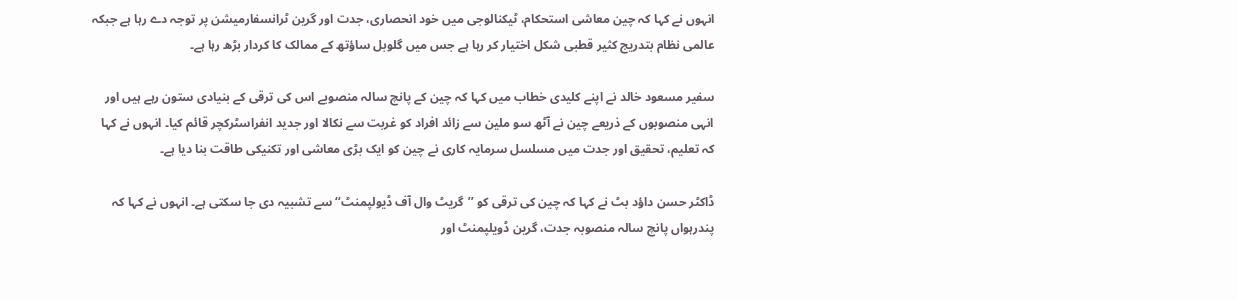انہوں نے کہا کہ چین معاشی استحکام، ٹیکنالوجی میں خود انحصاری، جدت اور گرین ٹرانسفارمیشن پر توجہ دے رہا ہے جبکہ عالمی نظام بتدریج کثیر قطبی شکل اختیار کر رہا ہے جس میں گلوبل ساؤتھ کے ممالک کا کردار بڑھ رہا ہے۔

سفیر مسعود خالد نے اپنے کلیدی خطاب میں کہا کہ چین کے پانچ سالہ منصوبے اس کی ترقی کے بنیادی ستون رہے ہیں اور انہی منصوبوں کے ذریعے چین نے آٹھ سو ملین سے زائد افراد کو غربت سے نکالا اور جدید انفراسٹرکچر قائم کیا۔ انہوں نے کہا کہ تعلیم، تحقیق اور جدت میں مسلسل سرمایہ کاری نے چین کو ایک بڑی معاشی اور تکنیکی طاقت بنا دیا ہے۔

ڈاکٹر حسن داؤد بٹ نے کہا کہ چین کی ترقی کو ’’گریٹ وال آف ڈیولپمنٹ‘‘ سے تشبیہ دی جا سکتی ہے۔ انہوں نے کہا کہ پندرہواں پانچ سالہ منصوبہ جدت، گرین ڈویلپمنٹ اور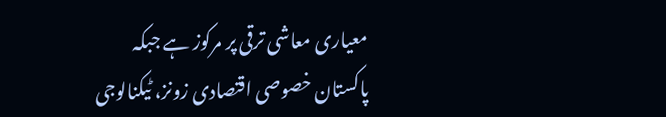معیاری معاشی ترقی پر مرکوز ہے جبکہ پاکستان خصوصی اقتصادی زونز، ٹیکنالوجی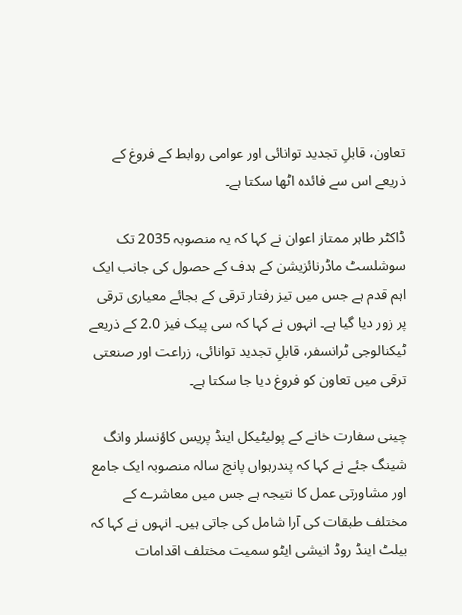تعاون، قابلِ تجدید توانائی اور عوامی روابط کے فروغ کے ذریعے اس سے فائدہ اٹھا سکتا ہے۔

ڈاکٹر طاہر ممتاز اعوان نے کہا کہ یہ منصوبہ 2035 تک سوشلسٹ ماڈرنائزیشن کے ہدف کے حصول کی جانب ایک اہم قدم ہے جس میں تیز رفتار ترقی کے بجائے معیاری ترقی پر زور دیا گیا ہے۔ انہوں نے کہا کہ سی پیک فیز 2.0 کے ذریعے ٹیکنالوجی ٹرانسفر، قابلِ تجدید توانائی، زراعت اور صنعتی ترقی میں تعاون کو فروغ دیا جا سکتا ہے۔

چینی سفارت خانے کے پولیٹیکل اینڈ پریس کاؤنسلر وانگ شینگ جئے نے کہا کہ پندرہواں پانچ سالہ منصوبہ ایک جامع اور مشاورتی عمل کا نتیجہ ہے جس میں معاشرے کے مختلف طبقات کی آرا شامل کی جاتی ہیں۔ انہوں نے کہا کہ بیلٹ اینڈ روڈ انیشی ایٹو سمیت مختلف اقدامات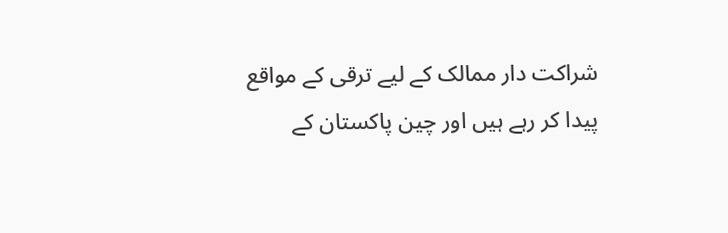شراکت دار ممالک کے لیے ترقی کے مواقع پیدا کر رہے ہیں اور چین پاکستان کے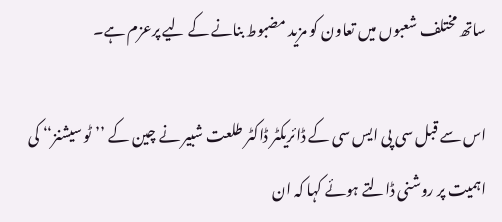ساتھ مختلف شعبوں میں تعاون کو مزید مضبوط بنانے کے لیے پرعزم ہے۔

اس سے قبل سی پی ایس سی کے ڈائریکٹر ڈاکٹر طلعت شبیر نے چین کے ’’ٹو سیشنز‘‘ کی اہمیت پر روشنی ڈالتے ہوئے کہا کہ ان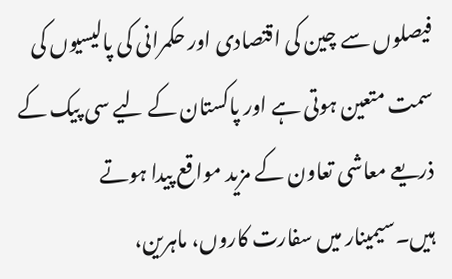فیصلوں سے چین کی اقتصادی اور حکمرانی کی پالیسیوں کی سمت متعین ہوتی ہے اور پاکستان کے لیے سی پیک کے ذریعے معاشی تعاون کے مزید مواقع پیدا ہوتے ہیں۔سیمینار میں سفارت کاروں، ماہرین،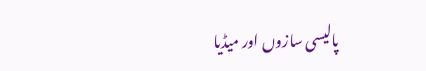پالیسی سازوں اور میڈیا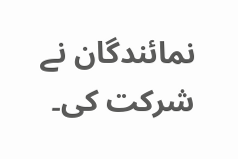نمائندگان نے شرکت کی۔